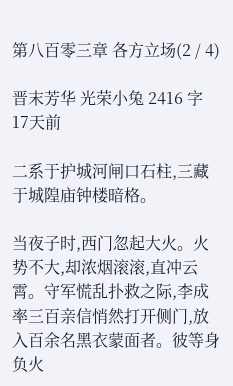第八百零三章 各方立场(2 / 4)

晋末芳华 光荣小兔 2416 字 17天前

二系于护城河闸口石柱,三藏于城隍庙钟楼暗格。

当夜子时,西门忽起大火。火势不大,却浓烟滚滚,直冲云霄。守军慌乱扑救之际,李成率三百亲信悄然打开侧门,放入百余名黑衣蒙面者。彼等身负火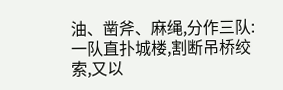油、凿斧、麻绳,分作三队:一队直扑城楼,割断吊桥绞索,又以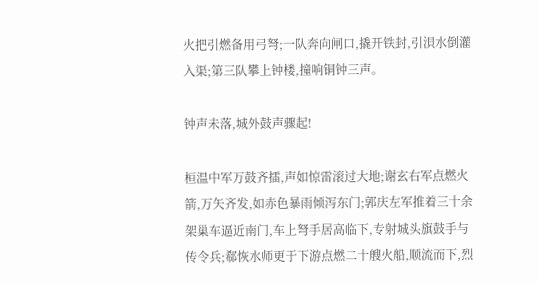火把引燃备用弓弩;一队奔向闸口,撬开铁封,引浿水倒灌入渠;第三队攀上钟楼,撞响铜钟三声。

钟声未落,城外鼓声骤起!

桓温中军万鼓齐擂,声如惊雷滚过大地;谢玄右军点燃火箭,万矢齐发,如赤色暴雨倾泻东门;郭庆左军推着三十余架巢车逼近南门,车上弩手居高临下,专射城头旗鼓手与传令兵;郗恢水师更于下游点燃二十艘火船,顺流而下,烈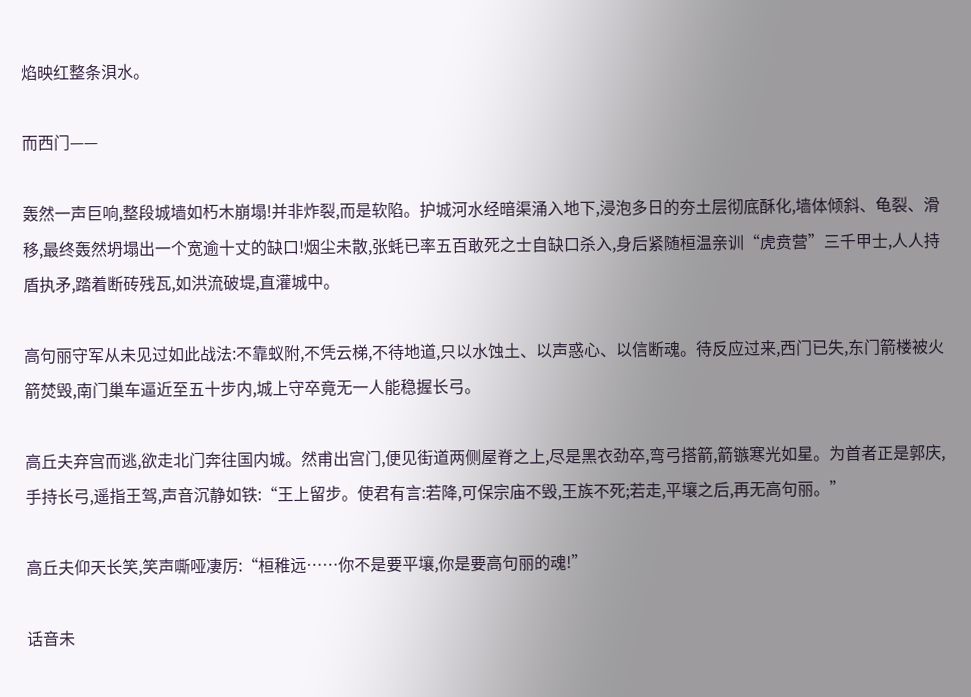焰映红整条浿水。

而西门——

轰然一声巨响,整段城墙如朽木崩塌!并非炸裂,而是软陷。护城河水经暗渠涌入地下,浸泡多日的夯土层彻底酥化,墙体倾斜、龟裂、滑移,最终轰然坍塌出一个宽逾十丈的缺口!烟尘未散,张蚝已率五百敢死之士自缺口杀入,身后紧随桓温亲训“虎贲营”三千甲士,人人持盾执矛,踏着断砖残瓦,如洪流破堤,直灌城中。

高句丽守军从未见过如此战法:不靠蚁附,不凭云梯,不待地道,只以水蚀土、以声惑心、以信断魂。待反应过来,西门已失,东门箭楼被火箭焚毁,南门巢车逼近至五十步内,城上守卒竟无一人能稳握长弓。

高丘夫弃宫而逃,欲走北门奔往国内城。然甫出宫门,便见街道两侧屋脊之上,尽是黑衣劲卒,弯弓搭箭,箭镞寒光如星。为首者正是郭庆,手持长弓,遥指王驾,声音沉静如铁:“王上留步。使君有言:若降,可保宗庙不毁,王族不死;若走,平壤之后,再无高句丽。”

高丘夫仰天长笑,笑声嘶哑凄厉:“桓稚远……你不是要平壤,你是要高句丽的魂!”

话音未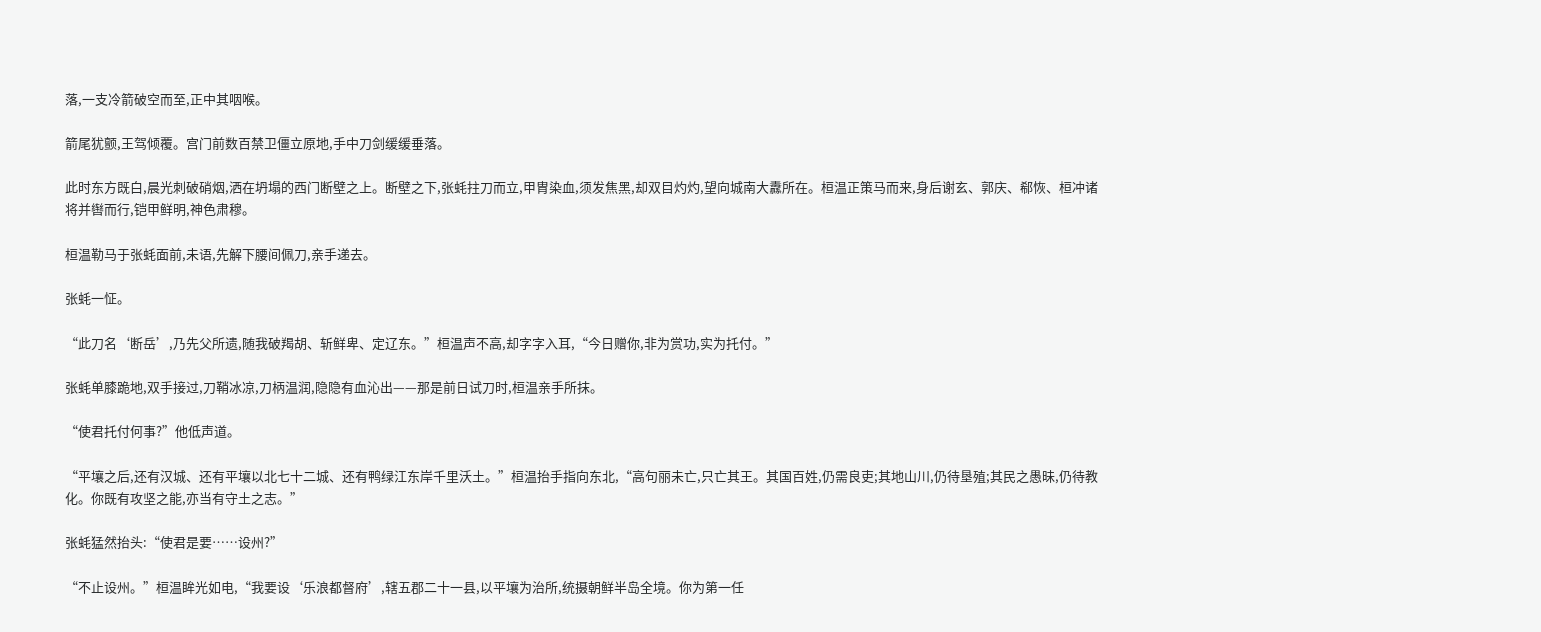落,一支冷箭破空而至,正中其咽喉。

箭尾犹颤,王驾倾覆。宫门前数百禁卫僵立原地,手中刀剑缓缓垂落。

此时东方既白,晨光刺破硝烟,洒在坍塌的西门断壁之上。断壁之下,张蚝拄刀而立,甲胄染血,须发焦黑,却双目灼灼,望向城南大纛所在。桓温正策马而来,身后谢玄、郭庆、郗恢、桓冲诸将并辔而行,铠甲鲜明,神色肃穆。

桓温勒马于张蚝面前,未语,先解下腰间佩刀,亲手递去。

张蚝一怔。

“此刀名‘断岳’,乃先父所遗,随我破羯胡、斩鲜卑、定辽东。”桓温声不高,却字字入耳,“今日赠你,非为赏功,实为托付。”

张蚝单膝跪地,双手接过,刀鞘冰凉,刀柄温润,隐隐有血沁出——那是前日试刀时,桓温亲手所抹。

“使君托付何事?”他低声道。

“平壤之后,还有汉城、还有平壤以北七十二城、还有鸭绿江东岸千里沃土。”桓温抬手指向东北,“高句丽未亡,只亡其王。其国百姓,仍需良吏;其地山川,仍待垦殖;其民之愚昧,仍待教化。你既有攻坚之能,亦当有守土之志。”

张蚝猛然抬头:“使君是要……设州?”

“不止设州。”桓温眸光如电,“我要设‘乐浪都督府’,辖五郡二十一县,以平壤为治所,统摄朝鲜半岛全境。你为第一任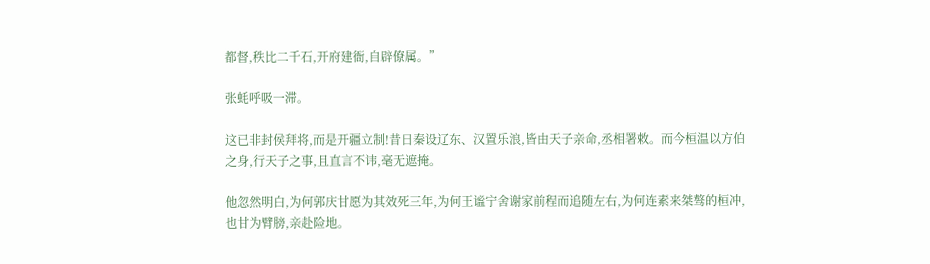都督,秩比二千石,开府建衙,自辟僚属。”

张蚝呼吸一滞。

这已非封侯拜将,而是开疆立制!昔日秦设辽东、汉置乐浪,皆由天子亲命,丞相署敕。而今桓温以方伯之身,行天子之事,且直言不讳,毫无遮掩。

他忽然明白,为何郭庆甘愿为其效死三年,为何王谧宁舍谢家前程而追随左右,为何连素来桀骜的桓冲,也甘为臂膀,亲赴险地。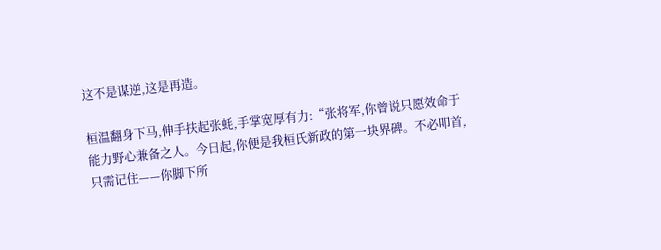这不是谋逆,这是再造。

桓温翻身下马,伸手扶起张蚝,手掌宽厚有力:“张将军,你曾说只愿效命于能力野心兼备之人。今日起,你便是我桓氏新政的第一块界碑。不必叩首,只需记住——你脚下所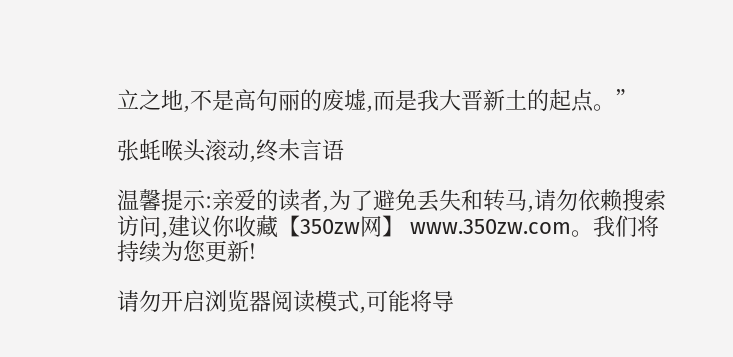立之地,不是高句丽的废墟,而是我大晋新土的起点。”

张蚝喉头滚动,终未言语

温馨提示:亲爱的读者,为了避免丢失和转马,请勿依赖搜索访问,建议你收藏【350zw网】 www.350zw.com。我们将持续为您更新!

请勿开启浏览器阅读模式,可能将导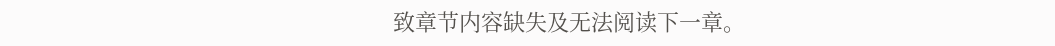致章节内容缺失及无法阅读下一章。